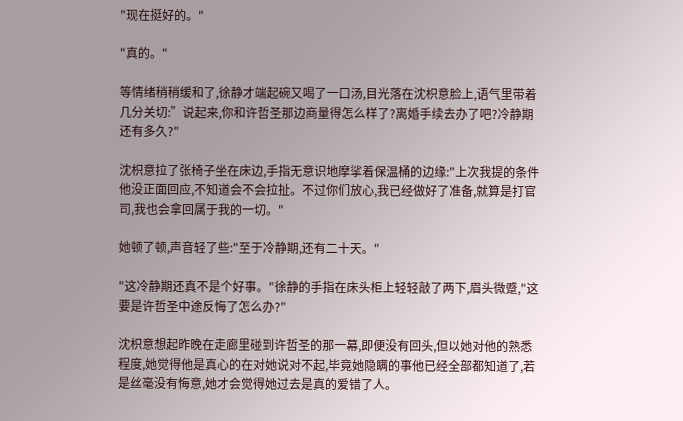"现在挺好的。"

"真的。"

等情绪稍稍缓和了,徐静才端起碗又喝了一口汤,目光落在沈枳意脸上,语气里带着几分关切:”说起来,你和许哲圣那边商量得怎么样了?离婚手续去办了吧?冷静期还有多久?"

沈枳意拉了张椅子坐在床边,手指无意识地摩挲着保温桶的边缘:"上次我提的条件他没正面回应,不知道会不会拉扯。不过你们放心,我已经做好了准备,就算是打官司,我也会拿回属于我的一切。"

她顿了顿,声音轻了些:"至于冷静期,还有二十天。"

"这冷静期还真不是个好事。"徐静的手指在床头柜上轻轻敲了两下,眉头微蹙,"这要是许哲圣中途反悔了怎么办?"

沈枳意想起昨晚在走廊里碰到许哲圣的那一幕,即便没有回头,但以她对他的熟悉程度,她觉得他是真心的在对她说对不起,毕竟她隐瞒的事他已经全部都知道了,若是丝毫没有悔意,她才会觉得她过去是真的爱错了人。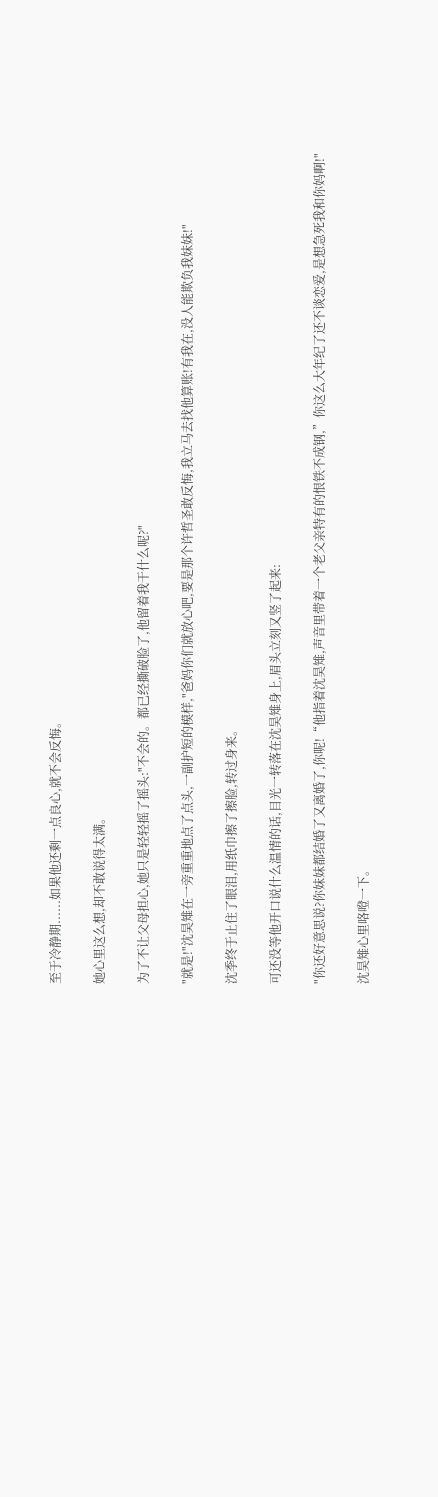至于冷静期......如果他还剩一点良心,就不会反悔。

她心里这么想,却不敢说得太满。

为了不让父母担心,她只是轻轻摇了摇头:"不会的。都已经撕破脸了,他留着我干什么呢?"

"就是!"沈昊雉在一旁重重地点了点头,一副护短的模样,"爸妈你们就放心吧,要是那个许哲圣敢反悔,我立马去找他算账!有我在,没人能欺负我妹妹!"

沈季终于止住了眼泪,用纸巾擦了擦脸,转过身来。

可还没等他开口说什么温情的话,目光一转落在沈昊雉身上,眉头立刻又竖了起来:

"你还好意思说?你妹妹都结婚了又离婚了,你呢!“他指着沈昊雉,声音里带着一个老父亲特有的恨铁不成钢,”你这么大年纪了还不谈恋爱,是想急死我和你妈啊!"

沈昊雉心里咯噔一下。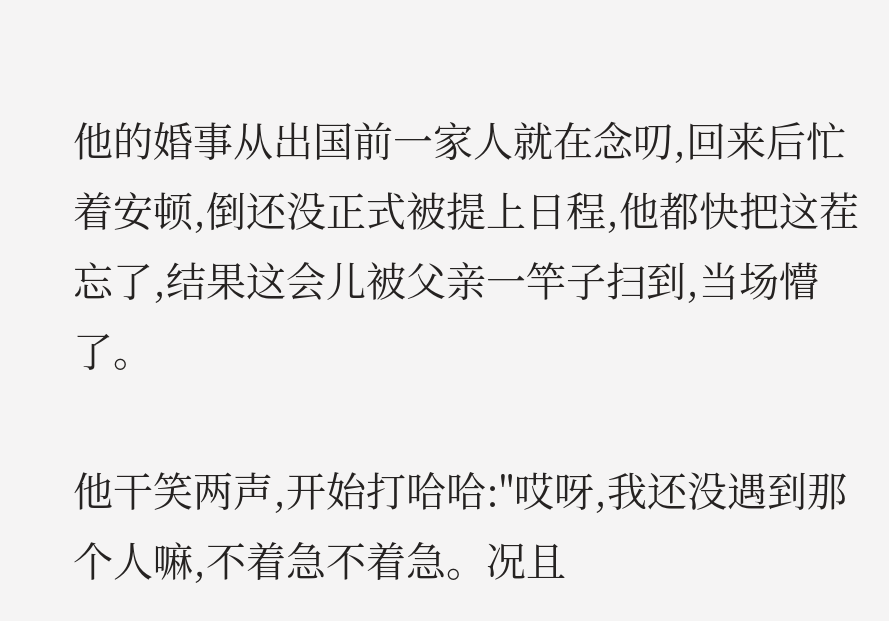他的婚事从出国前一家人就在念叨,回来后忙着安顿,倒还没正式被提上日程,他都快把这茬忘了,结果这会儿被父亲一竿子扫到,当场懵了。

他干笑两声,开始打哈哈:"哎呀,我还没遇到那个人嘛,不着急不着急。况且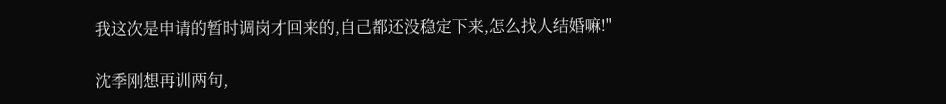我这次是申请的暂时调岗才回来的,自己都还没稳定下来,怎么找人结婚嘛!"

沈季刚想再训两句,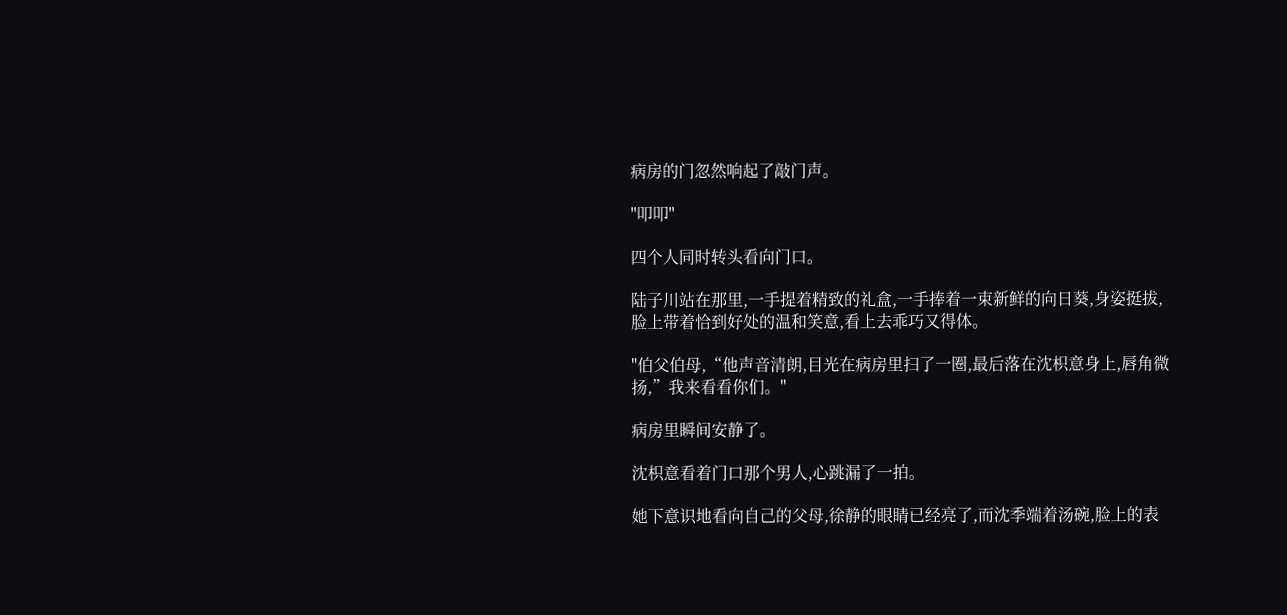病房的门忽然响起了敲门声。

"叩叩"

四个人同时转头看向门口。

陆子川站在那里,一手提着精致的礼盒,一手捧着一束新鲜的向日葵,身姿挺拔,脸上带着恰到好处的温和笑意,看上去乖巧又得体。

"伯父伯母,“他声音清朗,目光在病房里扫了一圈,最后落在沈枳意身上,唇角微扬,”我来看看你们。"

病房里瞬间安静了。

沈枳意看着门口那个男人,心跳漏了一拍。

她下意识地看向自己的父母,徐静的眼睛已经亮了,而沈季端着汤碗,脸上的表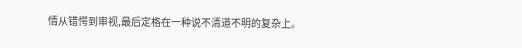情从错愕到审视,最后定格在一种说不清道不明的复杂上。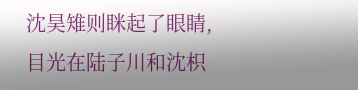沈昊雉则眯起了眼睛,目光在陆子川和沈枳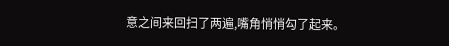意之间来回扫了两遍,嘴角悄悄勾了起来。